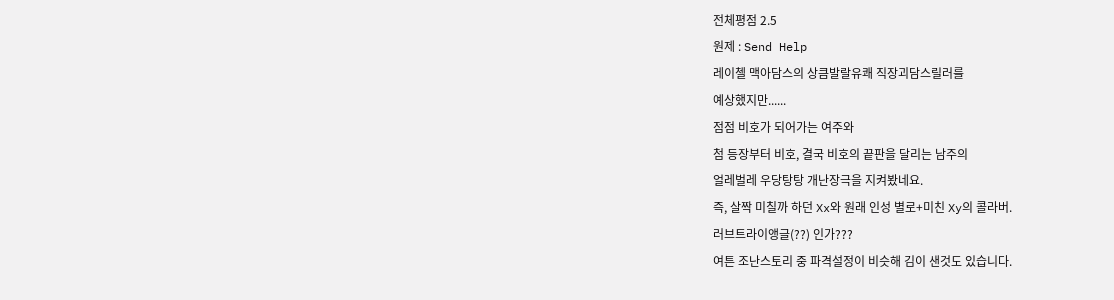전체평점 2.5
원제 : Send Help
레이첼 맥아담스의 상큼발랄유쾌 직장괴담스릴러를
예상했지만......
점점 비호가 되어가는 여주와
첨 등장부터 비호, 결국 비호의 끝판을 달리는 남주의
얼레벌레 우당탕탕 개난장극을 지켜봤네요.
즉, 살짝 미칠까 하던 Xx와 원래 인성 별로+미친 Xy의 콜라버.
러브트라이앵글(??) 인가???
여튼 조난스토리 중 파격설정이 비슷해 김이 샌것도 있습니다.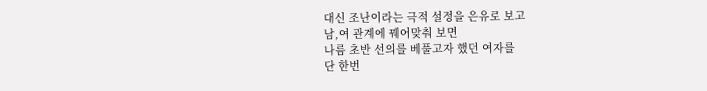대신 조난이라는 극적 설정을 은유로 보고
남,여 관계에 꿰어맞춰 보면
나름 초반 선의를 베풀고자 했던 여자를
단 한번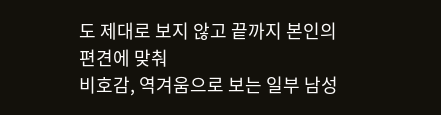도 제대로 보지 않고 끝까지 본인의 편견에 맞춰
비호감, 역겨움으로 보는 일부 남성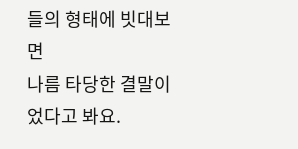들의 형태에 빗대보면
나름 타당한 결말이었다고 봐요.